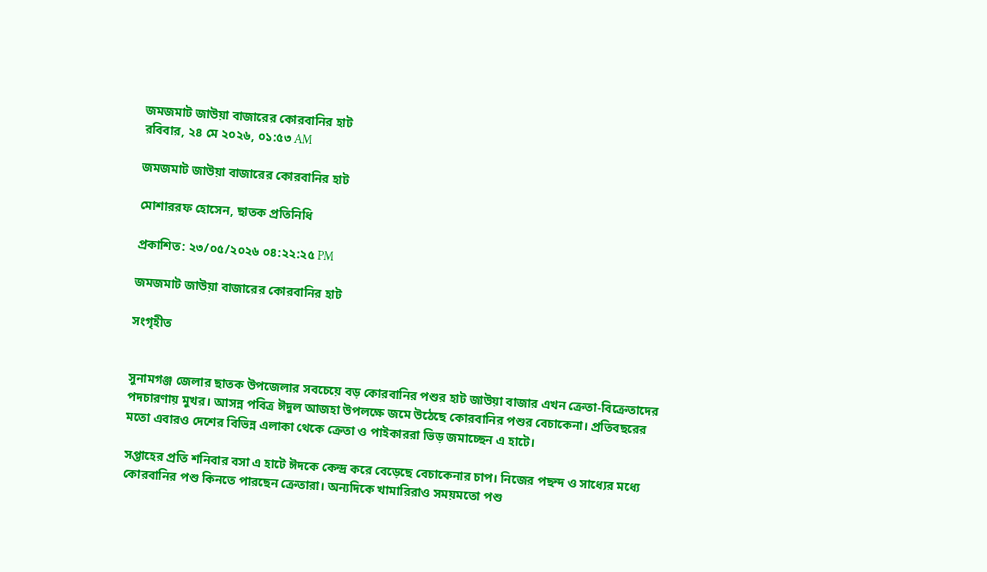জমজমাট জাউয়া বাজারের কোরবানির হাট
রবিবার, ২৪ মে ২০২৬, ০১:৫৩ AM

জমজমাট জাউয়া বাজারের কোরবানির হাট

মোশাররফ হোসেন, ছাতক প্রতিনিধি

প্রকাশিত: ২৩/০৫/২০২৬ ০৪:২২:২৫ PM

জমজমাট জাউয়া বাজারের কোরবানির হাট

সংগৃহীত


সুনামগঞ্জ জেলার ছাতক উপজেলার সবচেয়ে বড় কোরবানির পশুর হাট জাউয়া বাজার এখন ক্রেতা-বিক্রেতাদের পদচারণায় মুখর। আসন্ন পবিত্র ঈদুল আজহা উপলক্ষে জমে উঠেছে কোরবানির পশুর বেচাকেনা। প্রতিবছরের মতো এবারও দেশের বিভিন্ন এলাকা থেকে ক্রেতা ও পাইকাররা ভিড় জমাচ্ছেন এ হাটে।

সপ্তাহের প্রতি শনিবার বসা এ হাটে ঈদকে কেন্দ্র করে বেড়েছে বেচাকেনার চাপ। নিজের পছন্দ ও সাধ্যের মধ্যে কোরবানির পশু কিনতে পারছেন ক্রেতারা। অন্যদিকে খামারিরাও সময়মতো পশু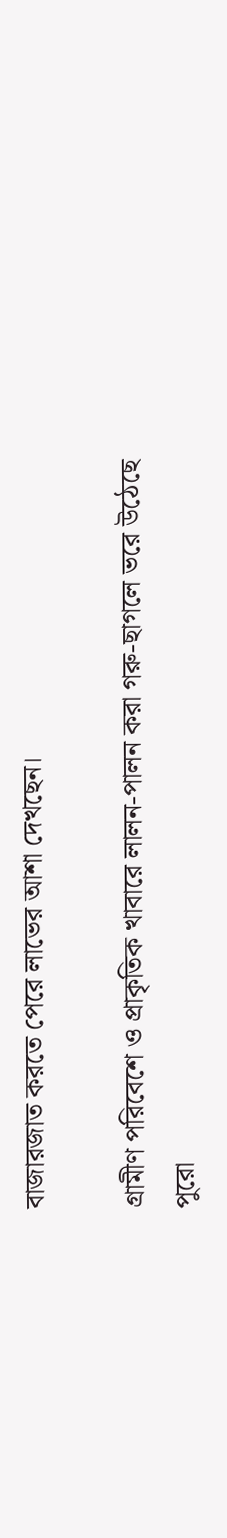বাজারজাত করতে পেরে লাভের আশা দেখছেন।

গ্রামীণ পরিবেশে ও প্রাকৃতিক খাবারে লালন-পালন করা গরু-ছাগলে ভরে উঠেছে পুরো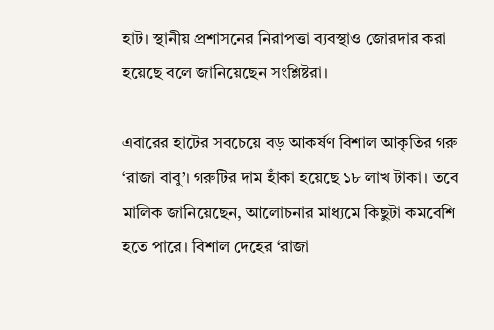হাট। স্থানীয় প্রশাসনের নিরাপত্তা ব্যবস্থাও জোরদার করা হয়েছে বলে জানিয়েছেন সংশ্লিষ্টরা।

এবারের হাটের সবচেয়ে বড় আকর্ষণ বিশাল আকৃতির গরু ‘রাজা বাবু’। গরুটির দাম হাঁকা হয়েছে ১৮ লাখ টাকা। তবে মালিক জানিয়েছেন, আলোচনার মাধ্যমে কিছুটা কমবেশি হতে পারে। বিশাল দেহের ‘রাজা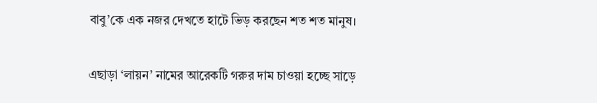বাবু’কে এক নজর দেখতে হাটে ভিড় করছেন শত শত মানুষ।

এছাড়া ‘লায়ন’ নামের আরেকটি গরুর দাম চাওয়া হচ্ছে সাড়ে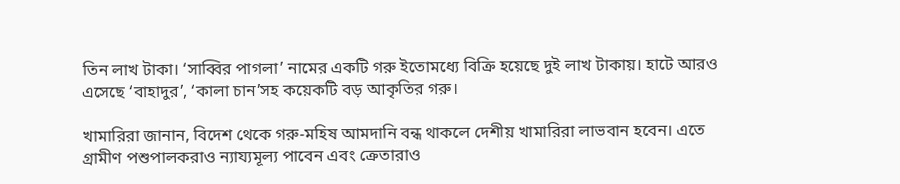তিন লাখ টাকা। ‘সাব্বির পাগলা’ নামের একটি গরু ইতোমধ্যে বিক্রি হয়েছে দুই লাখ টাকায়। হাটে আরও এসেছে ‘বাহাদুর’, ‘কালা চান’সহ কয়েকটি বড় আকৃতির গরু।

খামারিরা জানান, বিদেশ থেকে গরু-মহিষ আমদানি বন্ধ থাকলে দেশীয় খামারিরা লাভবান হবেন। এতে গ্রামীণ পশুপালকরাও ন্যায্যমূল্য পাবেন এবং ক্রেতারাও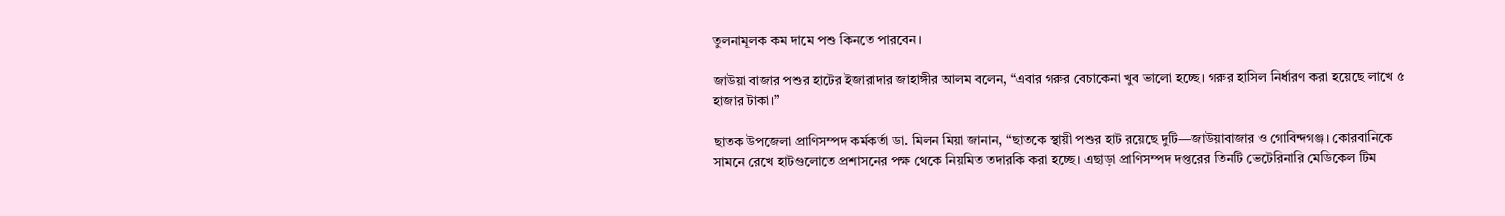তুলনামূলক কম দামে পশু কিনতে পারবেন।

জাউয়া বাজার পশুর হাটের ইজারাদার জাহাঙ্গীর আলম বলেন, “এবার গরুর বেচাকেনা খুব ভালো হচ্ছে। গরুর হাসিল নির্ধারণ করা হয়েছে লাখে ৫ হাজার টাকা।”

ছাতক উপজেলা প্রাণিসম্পদ কর্মকর্তা ডা. মিলন মিয়া জানান, “ছাতকে স্থায়ী পশুর হাট রয়েছে দুটি—জাউয়াবাজার ও গোবিন্দগঞ্জ। কোরবানিকে সামনে রেখে হাটগুলোতে প্রশাসনের পক্ষ থেকে নিয়মিত তদারকি করা হচ্ছে। এছাড়া প্রাণিসম্পদ দপ্তরের তিনটি ভেটেরিনারি মেডিকেল টিম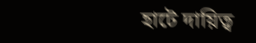হাটে দায়িত্ব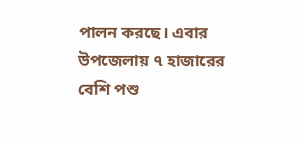পালন করছে। এবার উপজেলায় ৭ হাজারের বেশি পশু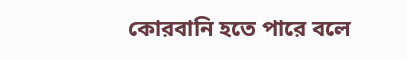কোরবানি হতে পারে বলে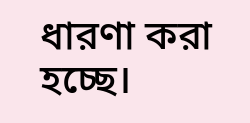ধারণা করা হচ্ছে।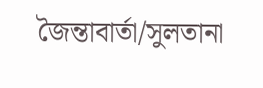জৈন্তাবার্তা/সুলতানা